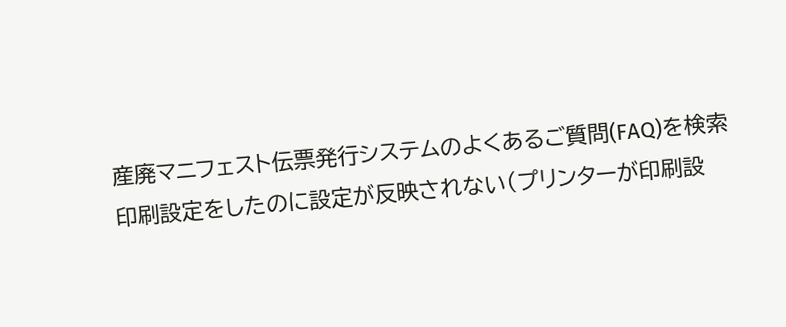産廃マニフェスト伝票発行システムのよくあるご質問(FAQ)を検索
印刷設定をしたのに設定が反映されない(プリンターが印刷設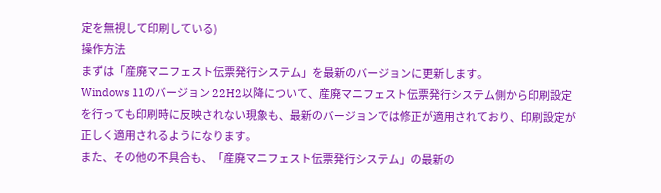定を無視して印刷している)
操作方法
まずは「産廃マニフェスト伝票発行システム」を最新のバージョンに更新します。
Windows 11のバージョン 22H2以降について、産廃マニフェスト伝票発行システム側から印刷設定を行っても印刷時に反映されない現象も、最新のバージョンでは修正が適用されており、印刷設定が正しく適用されるようになります。
また、その他の不具合も、「産廃マニフェスト伝票発行システム」の最新の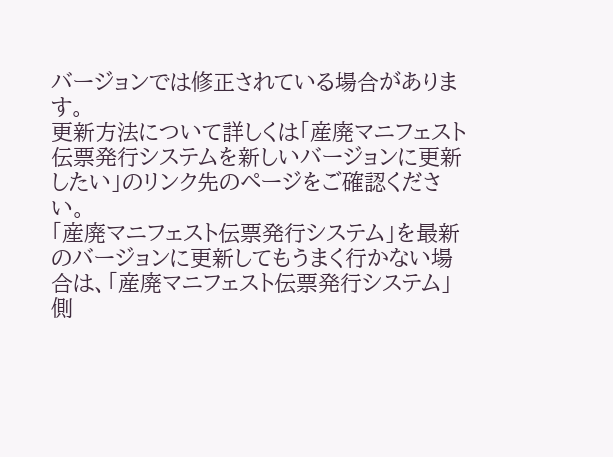バージョンでは修正されている場合があります。
更新方法について詳しくは「産廃マニフェスト伝票発行システムを新しいバージョンに更新したい」のリンク先のページをご確認ください。
「産廃マニフェスト伝票発行システム」を最新のバージョンに更新してもうまく行かない場合は、「産廃マニフェスト伝票発行システム」側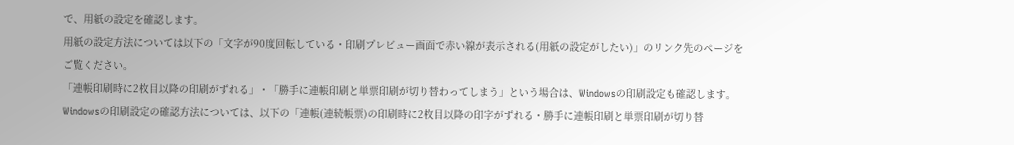で、用紙の設定を確認します。
用紙の設定方法については以下の「文字が90度回転している・印刷プレビュー画面で赤い線が表示される(用紙の設定がしたい)」のリンク先のページをご覧ください。
「連帳印刷時に2枚目以降の印刷がずれる」・「勝手に連帳印刷と単票印刷が切り替わってしまう」という場合は、Windowsの印刷設定も確認します。
Windowsの印刷設定の確認方法については、以下の「連帳(連続帳票)の印刷時に2枚目以降の印字がずれる・勝手に連帳印刷と単票印刷が切り替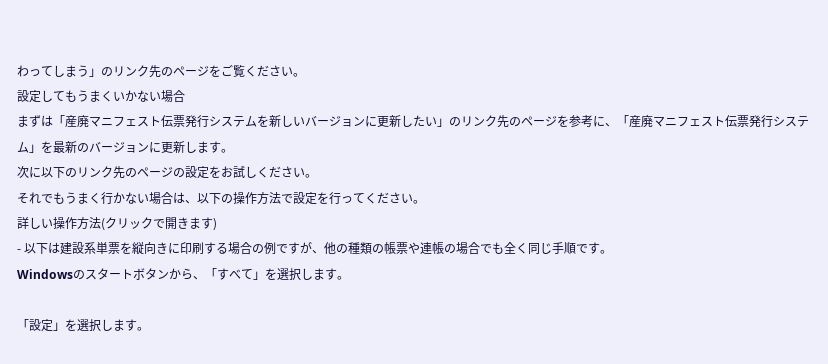わってしまう」のリンク先のページをご覧ください。
設定してもうまくいかない場合
まずは「産廃マニフェスト伝票発行システムを新しいバージョンに更新したい」のリンク先のページを参考に、「産廃マニフェスト伝票発行システム」を最新のバージョンに更新します。
次に以下のリンク先のページの設定をお試しください。
それでもうまく行かない場合は、以下の操作方法で設定を行ってください。
詳しい操作方法(クリックで開きます)
- 以下は建設系単票を縦向きに印刷する場合の例ですが、他の種類の帳票や連帳の場合でも全く同じ手順です。
Windowsのスタートボタンから、「すべて」を選択します。

「設定」を選択します。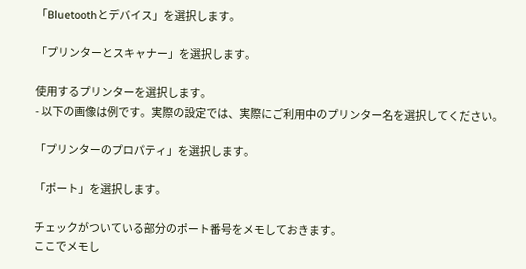「Bluetoothとデバイス」を選択します。

「プリンターとスキャナー」を選択します。

使用するプリンターを選択します。
- 以下の画像は例です。実際の設定では、実際にご利用中のプリンター名を選択してください。

「プリンターのプロパティ」を選択します。

「ポート」を選択します。

チェックがついている部分のポート番号をメモしておきます。
ここでメモし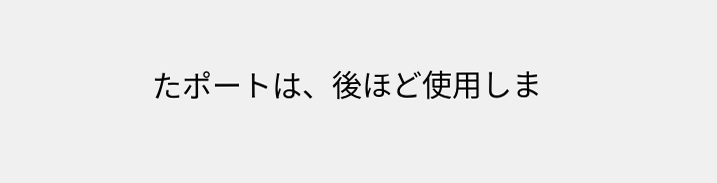たポートは、後ほど使用しま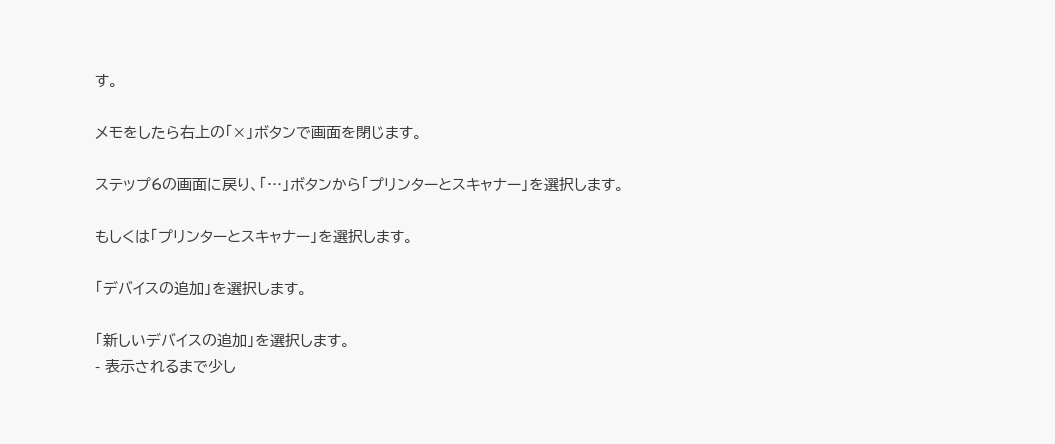す。

メモをしたら右上の「×」ボタンで画面を閉じます。

ステップ6の画面に戻り、「…」ボタンから「プリンターとスキャナー」を選択します。

もしくは「プリンターとスキャナー」を選択します。

「デバイスの追加」を選択します。

「新しいデバイスの追加」を選択します。
- 表示されるまで少し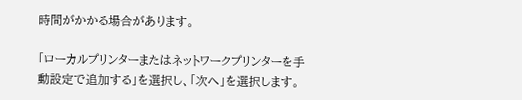時間がかかる場合があります。

「ローカルプリンターまたはネットワークプリンターを手動設定で追加する」を選択し、「次へ」を選択します。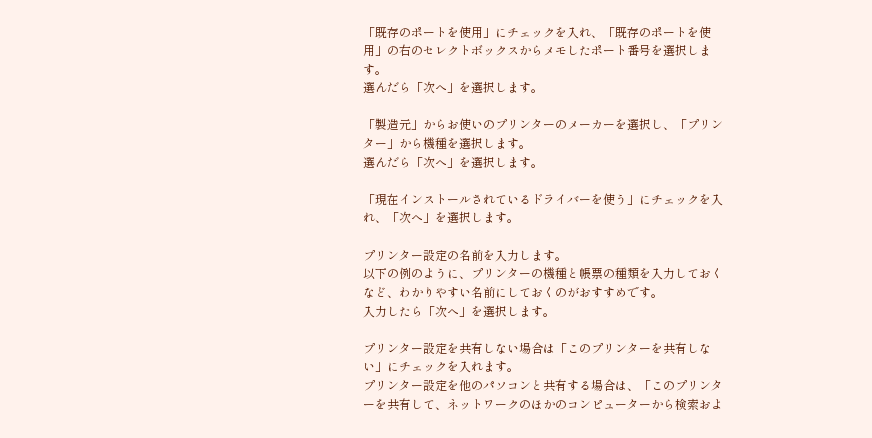「既存のポートを使用」にチェックを入れ、「既存のポートを使用」の右のセレクトボックスからメモしたポート番号を選択します。
選んだら「次へ」を選択します。

「製造元」からお使いのプリンターのメーカーを選択し、「プリンター」から機種を選択します。
選んだら「次へ」を選択します。

「現在インストールされているドライバーを使う」にチェックを入れ、「次へ」を選択します。

プリンター設定の名前を入力します。
以下の例のように、プリンターの機種と帳票の種類を入力しておくなど、わかりやすい名前にしておくのがおすすめです。
入力したら「次へ」を選択します。

プリンター設定を共有しない場合は「このプリンターを共有しない」にチェックを入れます。
プリンター設定を他のパソコンと共有する場合は、「このプリンターを共有して、ネットワークのほかのコンピューターから検索およ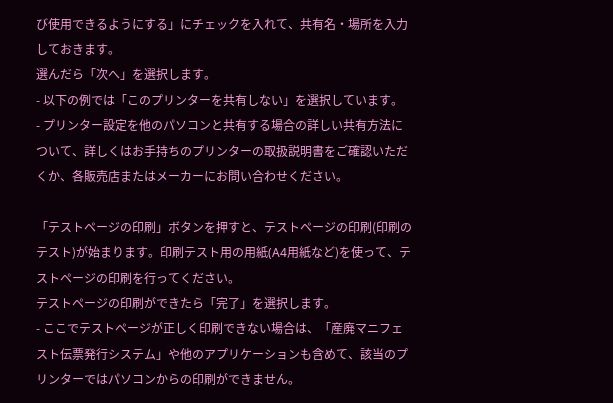び使用できるようにする」にチェックを入れて、共有名・場所を入力しておきます。
選んだら「次へ」を選択します。
- 以下の例では「このプリンターを共有しない」を選択しています。
- プリンター設定を他のパソコンと共有する場合の詳しい共有方法について、詳しくはお手持ちのプリンターの取扱説明書をご確認いただくか、各販売店またはメーカーにお問い合わせください。

「テストページの印刷」ボタンを押すと、テストページの印刷(印刷のテスト)が始まります。印刷テスト用の用紙(A4用紙など)を使って、テストページの印刷を行ってください。
テストページの印刷ができたら「完了」を選択します。
- ここでテストページが正しく印刷できない場合は、「産廃マニフェスト伝票発行システム」や他のアプリケーションも含めて、該当のプリンターではパソコンからの印刷ができません。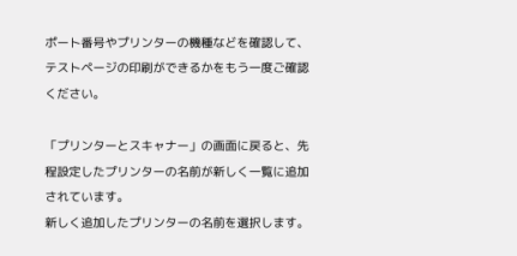ポート番号やプリンターの機種などを確認して、テストページの印刷ができるかをもう一度ご確認ください。

「プリンターとスキャナー」の画面に戻ると、先程設定したプリンターの名前が新しく一覧に追加されています。
新しく追加したプリンターの名前を選択します。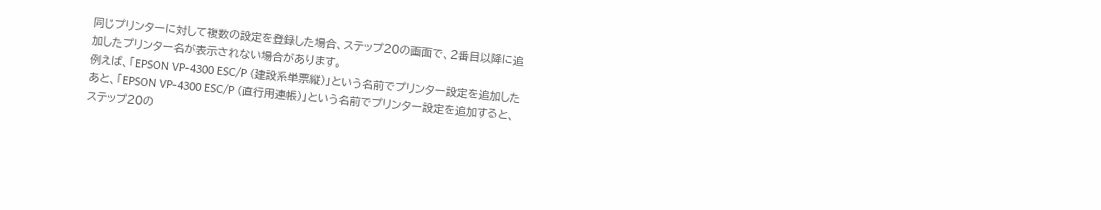同じプリンターに対して複数の設定を登録した場合、ステップ20の画面で、2番目以降に追加したプリンター名が表示されない場合があります。
例えば、「EPSON VP-4300 ESC/P (建設系単票縦)」という名前でプリンター設定を追加したあと、「EPSON VP-4300 ESC/P (直行用連帳)」という名前でプリンター設定を追加すると、ステップ20の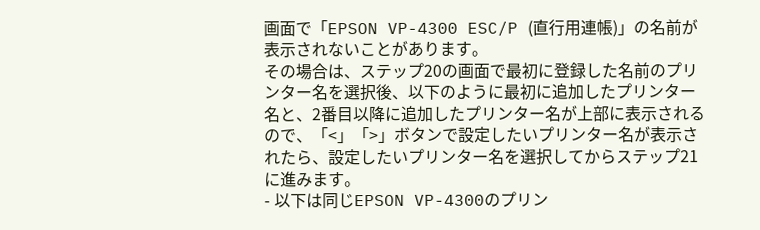画面で「EPSON VP-4300 ESC/P (直行用連帳)」の名前が表示されないことがあります。
その場合は、ステップ20の画面で最初に登録した名前のプリンター名を選択後、以下のように最初に追加したプリンター名と、2番目以降に追加したプリンター名が上部に表示されるので、「<」「>」ボタンで設定したいプリンター名が表示されたら、設定したいプリンター名を選択してからステップ21に進みます。
- 以下は同じEPSON VP-4300のプリン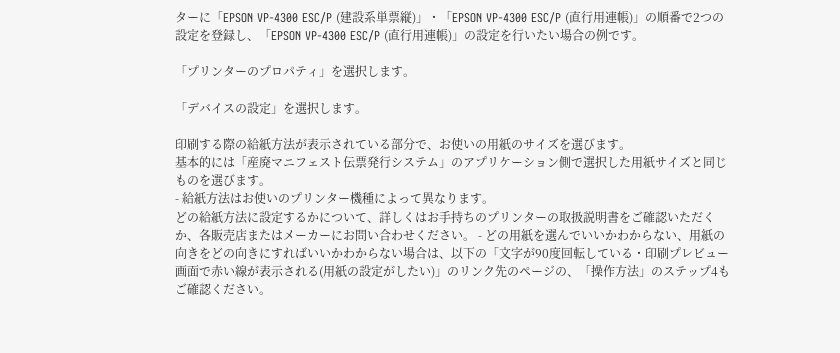ターに「EPSON VP-4300 ESC/P (建設系単票縦)」・「EPSON VP-4300 ESC/P (直行用連帳)」の順番で2つの設定を登録し、「EPSON VP-4300 ESC/P (直行用連帳)」の設定を行いたい場合の例です。

「プリンターのプロパティ」を選択します。

「デバイスの設定」を選択します。

印刷する際の給紙方法が表示されている部分で、お使いの用紙のサイズを選びます。
基本的には「産廃マニフェスト伝票発行システム」のアプリケーション側で選択した用紙サイズと同じものを選びます。
- 給紙方法はお使いのプリンター機種によって異なります。
どの給紙方法に設定するかについて、詳しくはお手持ちのプリンターの取扱説明書をご確認いただくか、各販売店またはメーカーにお問い合わせください。 - どの用紙を選んでいいかわからない、用紙の向きをどの向きにすればいいかわからない場合は、以下の「文字が90度回転している・印刷プレビュー画面で赤い線が表示される(用紙の設定がしたい)」のリンク先のページの、「操作方法」のステップ4もご確認ください。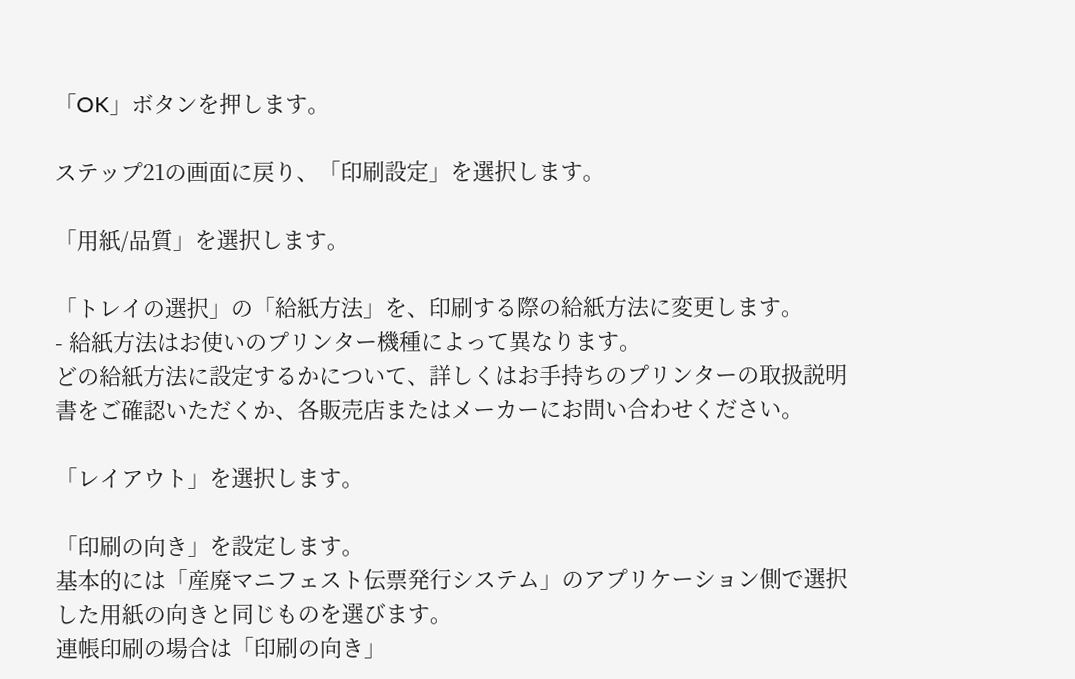「OK」ボタンを押します。

ステップ21の画面に戻り、「印刷設定」を選択します。

「用紙/品質」を選択します。

「トレイの選択」の「給紙方法」を、印刷する際の給紙方法に変更します。
- 給紙方法はお使いのプリンター機種によって異なります。
どの給紙方法に設定するかについて、詳しくはお手持ちのプリンターの取扱説明書をご確認いただくか、各販売店またはメーカーにお問い合わせください。

「レイアウト」を選択します。

「印刷の向き」を設定します。
基本的には「産廃マニフェスト伝票発行システム」のアプリケーション側で選択した用紙の向きと同じものを選びます。
連帳印刷の場合は「印刷の向き」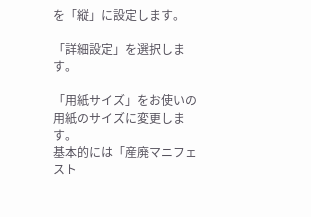を「縦」に設定します。

「詳細設定」を選択します。

「用紙サイズ」をお使いの用紙のサイズに変更します。
基本的には「産廃マニフェスト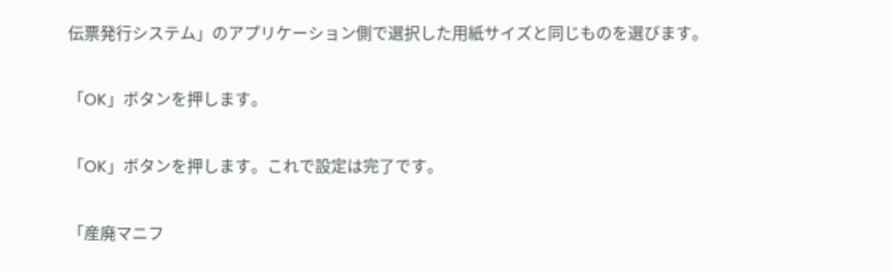伝票発行システム」のアプリケーション側で選択した用紙サイズと同じものを選びます。

「OK」ボタンを押します。

「OK」ボタンを押します。これで設定は完了です。

「産廃マニフ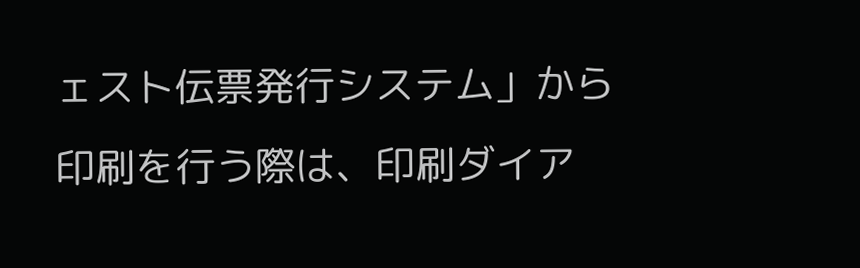ェスト伝票発行システム」から印刷を行う際は、印刷ダイア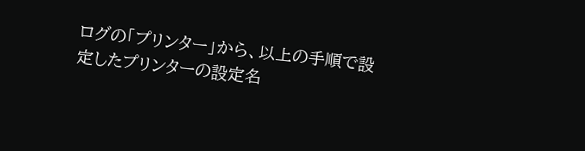ログの「プリンター」から、以上の手順で設定したプリンターの設定名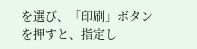を選び、「印刷」ボタンを押すと、指定し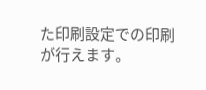た印刷設定での印刷が行えます。